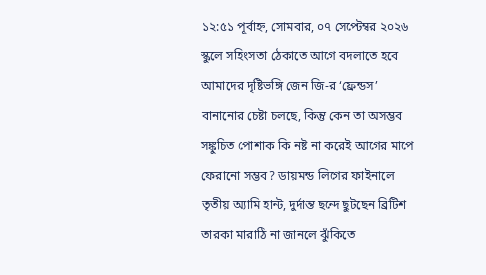১২:৫১ পূর্বাহ্ন, সোমবার, ০৭ সেপ্টেম্বর ২০২৬
স্কুলে সহিংসতা ঠেকাতে আগে বদলাতে হবে আমাদের দৃষ্টিভঙ্গি জেন জি-র ‘ফ্রেন্ডস’ বানানোর চেষ্টা চলছে, কিন্তু কেন তা অসম্ভব সঙ্কুচিত পোশাক কি নষ্ট না করেই আগের মাপে ফেরানো সম্ভব? ডায়মন্ড লিগের ফাইনালে তৃতীয় অ্যামি হান্ট, দুর্দান্ত ছন্দে ছুটছেন ব্রিটিশ তারকা মারাঠি না জানলে ঝুঁকিতে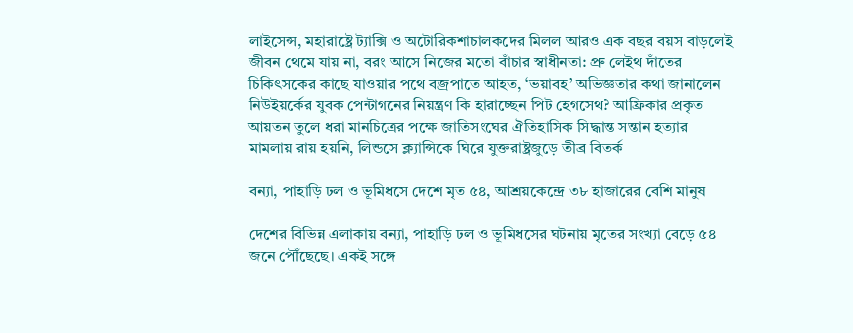লাইসেন্স, মহারাষ্ট্রে ট্যাক্সি ও অটোরিকশাচালকদের মিলল আরও এক বছর বয়স বাড়লেই জীবন থেমে যায় না, বরং আসে নিজের মতো বাঁচার স্বাধীনতা: প্রু লেইথ দাঁতের চিকিৎসকের কাছে যাওয়ার পথে বজ্রপাতে আহত, ‘ভয়াবহ’ অভিজ্ঞতার কথা জানালেন নিউইয়র্কের যুবক পেন্টাগনের নিয়ন্ত্রণ কি হারাচ্ছেন পিট হেগসেথ? আফ্রিকার প্রকৃত আয়তন তুলে ধরা মানচিত্রের পক্ষে জাতিসংঘের ঐতিহাসিক সিদ্ধান্ত সন্তান হত্যার মামলায় রায় হয়নি, লিন্ডসে ক্ল্যান্সিকে ঘিরে যুক্তরাষ্ট্রজুড়ে তীব্র বিতর্ক

বন্যা, পাহাড়ি ঢল ও ভূমিধসে দেশে মৃত ৫৪, আশ্রয়কেন্দ্রে ৩৮ হাজারের বেশি মানুষ

দেশের বিভিন্ন এলাকায় বন্যা, পাহাড়ি ঢল ও ভূমিধসের ঘটনায় মৃতের সংখ্যা বেড়ে ৫৪ জনে পৌঁছেছে। একই সঙ্গে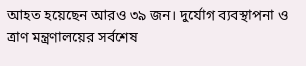আহত হয়েছেন আরও ৩৯ জন। দুর্যোগ ব্যবস্থাপনা ও ত্রাণ মন্ত্রণালয়ের সর্বশেষ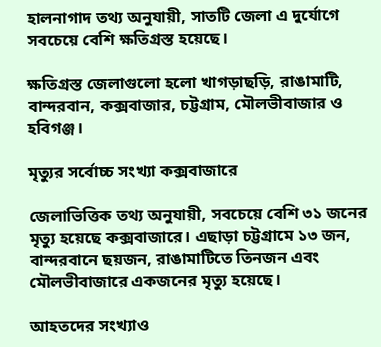হালনাগাদ তথ্য অনুযায়ী, সাতটি জেলা এ দুর্যোগে সবচেয়ে বেশি ক্ষতিগ্রস্ত হয়েছে।

ক্ষতিগ্রস্ত জেলাগুলো হলো খাগড়াছড়ি, রাঙামাটি, বান্দরবান, কক্সবাজার, চট্টগ্রাম, মৌলভীবাজার ও হবিগঞ্জ।

মৃত্যুর সর্বোচ্চ সংখ্যা কক্সবাজারে

জেলাভিত্তিক তথ্য অনুযায়ী, সবচেয়ে বেশি ৩১ জনের মৃত্যু হয়েছে কক্সবাজারে। এছাড়া চট্টগ্রামে ১৩ জন, বান্দরবানে ছয়জন, রাঙামাটিতে তিনজন এবং মৌলভীবাজারে একজনের মৃত্যু হয়েছে।

আহতদের সংখ্যাও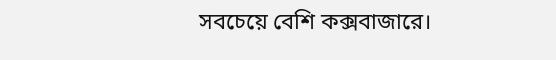সবচেয়ে বেশি কক্সবাজারে।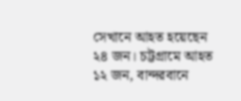সেখানে আহত হয়েছেন ২৪ জন। চট্টগ্রামে আহত ১২ জন, বান্দরবানে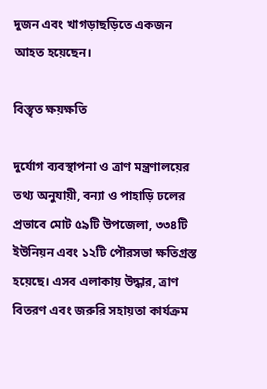দুজন এবং খাগড়াছড়িতে একজন আহত হয়েছেন।

বিস্তৃত ক্ষয়ক্ষতি

দুর্যোগ ব্যবস্থাপনা ও ত্রাণ মন্ত্রণালয়ের তথ্য অনুযায়ী, বন্যা ও পাহাড়ি ঢলের প্রভাবে মোট ৫৯টি উপজেলা, ৩৩৪টি ইউনিয়ন এবং ১২টি পৌরসভা ক্ষতিগ্রস্ত হয়েছে। এসব এলাকায় উদ্ধার, ত্রাণ বিতরণ এবং জরুরি সহায়তা কার্যক্রম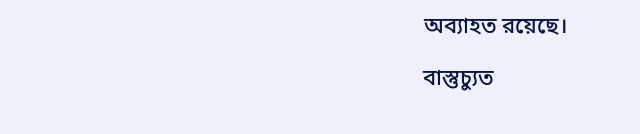অব্যাহত রয়েছে।

বাস্তুচ্যুত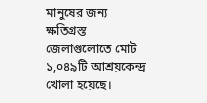মানুষের জন্য ক্ষতিগ্রস্ত জেলাগুলোতে মোট ১,০৪৯টি আশ্রয়কেন্দ্র খোলা হয়েছে।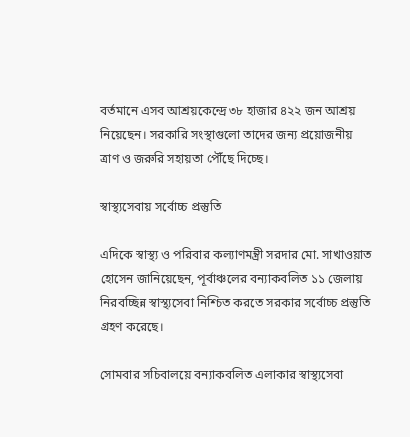বর্তমানে এসব আশ্রয়কেন্দ্রে ৩৮ হাজার ৪২২ জন আশ্রয় নিয়েছেন। সরকারি সংস্থাগুলো তাদের জন্য প্রয়োজনীয় ত্রাণ ও জরুরি সহায়তা পৌঁছে দিচ্ছে।

স্বাস্থ্যসেবায় সর্বোচ্চ প্রস্তুতি

এদিকে স্বাস্থ্য ও পরিবার কল্যাণমন্ত্রী সরদার মো. সাখাওয়াত হোসেন জানিয়েছেন, পূর্বাঞ্চলের বন্যাকবলিত ১১ জেলায় নিরবচ্ছিন্ন স্বাস্থ্যসেবা নিশ্চিত করতে সরকার সর্বোচ্চ প্রস্তুতি গ্রহণ করেছে।

সোমবার সচিবালয়ে বন্যাকবলিত এলাকার স্বাস্থ্যসেবা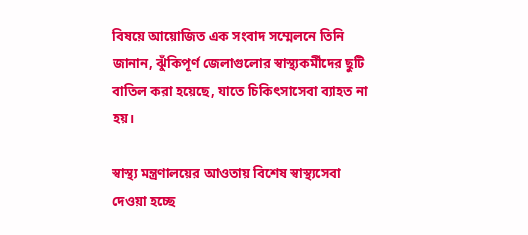বিষয়ে আয়োজিত এক সংবাদ সম্মেলনে তিনি জানান, ঝুঁকিপূর্ণ জেলাগুলোর স্বাস্থ্যকর্মীদের ছুটি বাতিল করা হয়েছে, যাতে চিকিৎসাসেবা ব্যাহত না হয়।

স্বাস্থ্য মন্ত্রণালয়ের আওতায় বিশেষ স্বাস্থ্যসেবা দেওয়া হচ্ছে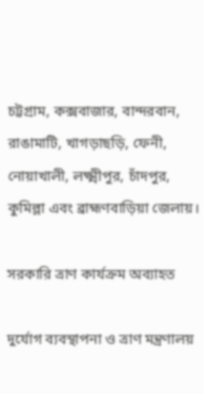চট্টগ্রাম, কক্সবাজার, বান্দরবান, রাঙামাটি, খাগড়াছড়ি, ফেনী, নোয়াখালী, লক্ষ্মীপুর, চাঁদপুর, কুমিল্লা এবং ব্রাহ্মণবাড়িয়া জেলায়।

সরকারি ত্রাণ কার্যক্রম অব্যাহত

দুর্যোগ ব্যবস্থাপনা ও ত্রাণ মন্ত্রণালয়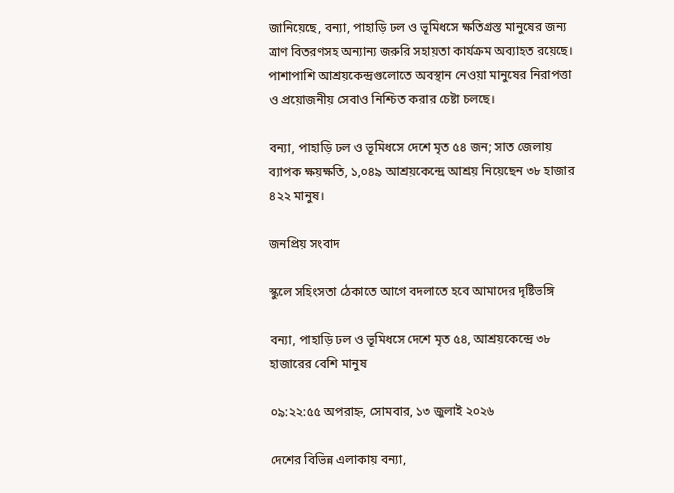জানিয়েছে, বন্যা, পাহাড়ি ঢল ও ভূমিধসে ক্ষতিগ্রস্ত মানুষের জন্য ত্রাণ বিতরণসহ অন্যান্য জরুরি সহায়তা কার্যক্রম অব্যাহত রয়েছে। পাশাপাশি আশ্রয়কেন্দ্রগুলোতে অবস্থান নেওয়া মানুষের নিরাপত্তা ও প্রয়োজনীয় সেবাও নিশ্চিত করার চেষ্টা চলছে।

বন্যা, পাহাড়ি ঢল ও ভূমিধসে দেশে মৃত ৫৪ জন; সাত জেলায় ব্যাপক ক্ষয়ক্ষতি, ১,০৪৯ আশ্রয়কেন্দ্রে আশ্রয় নিয়েছেন ৩৮ হাজার ৪২২ মানুষ।

জনপ্রিয় সংবাদ

স্কুলে সহিংসতা ঠেকাতে আগে বদলাতে হবে আমাদের দৃষ্টিভঙ্গি

বন্যা, পাহাড়ি ঢল ও ভূমিধসে দেশে মৃত ৫৪, আশ্রয়কেন্দ্রে ৩৮ হাজারের বেশি মানুষ

০৯:২২:৫৫ অপরাহ্ন, সোমবার, ১৩ জুলাই ২০২৬

দেশের বিভিন্ন এলাকায় বন্যা,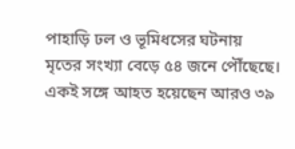পাহাড়ি ঢল ও ভূমিধসের ঘটনায় মৃতের সংখ্যা বেড়ে ৫৪ জনে পৌঁছেছে। একই সঙ্গে আহত হয়েছেন আরও ৩৯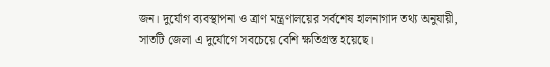জন। দুর্যোগ ব্যবস্থাপনা ও ত্রাণ মন্ত্রণালয়ের সর্বশেষ হালনাগাদ তথ্য অনুযায়ী, সাতটি জেলা এ দুর্যোগে সবচেয়ে বেশি ক্ষতিগ্রস্ত হয়েছে।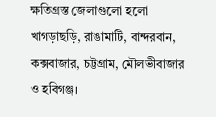ক্ষতিগ্রস্ত জেলাগুলো হলো খাগড়াছড়ি, রাঙামাটি, বান্দরবান, কক্সবাজার, চট্টগ্রাম, মৌলভীবাজার ও হবিগঞ্জ।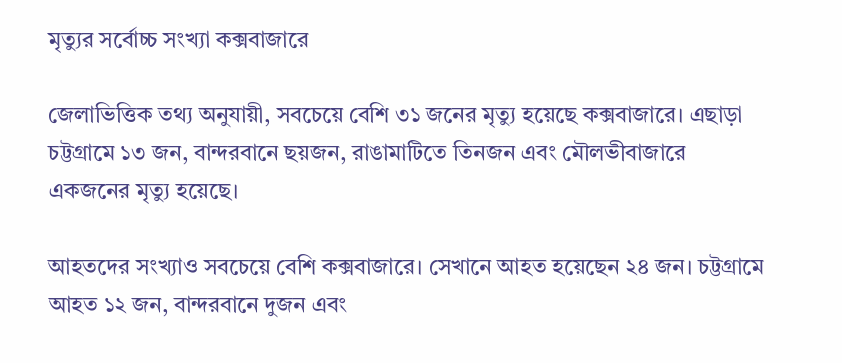মৃত্যুর সর্বোচ্চ সংখ্যা কক্সবাজারে

জেলাভিত্তিক তথ্য অনুযায়ী, সবচেয়ে বেশি ৩১ জনের মৃত্যু হয়েছে কক্সবাজারে। এছাড়া চট্টগ্রামে ১৩ জন, বান্দরবানে ছয়জন, রাঙামাটিতে তিনজন এবং মৌলভীবাজারে একজনের মৃত্যু হয়েছে।

আহতদের সংখ্যাও সবচেয়ে বেশি কক্সবাজারে। সেখানে আহত হয়েছেন ২৪ জন। চট্টগ্রামে আহত ১২ জন, বান্দরবানে দুজন এবং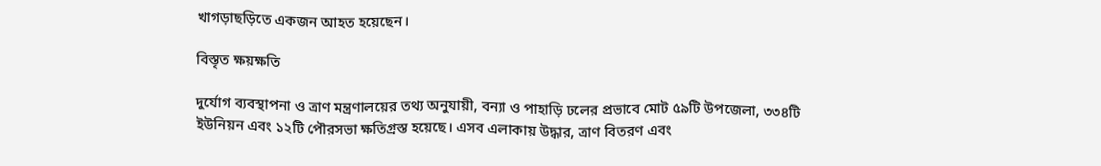খাগড়াছড়িতে একজন আহত হয়েছেন।

বিস্তৃত ক্ষয়ক্ষতি

দুর্যোগ ব্যবস্থাপনা ও ত্রাণ মন্ত্রণালয়ের তথ্য অনুযায়ী, বন্যা ও পাহাড়ি ঢলের প্রভাবে মোট ৫৯টি উপজেলা, ৩৩৪টি ইউনিয়ন এবং ১২টি পৌরসভা ক্ষতিগ্রস্ত হয়েছে। এসব এলাকায় উদ্ধার, ত্রাণ বিতরণ এবং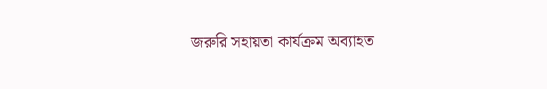জরুরি সহায়তা কার্যক্রম অব্যাহত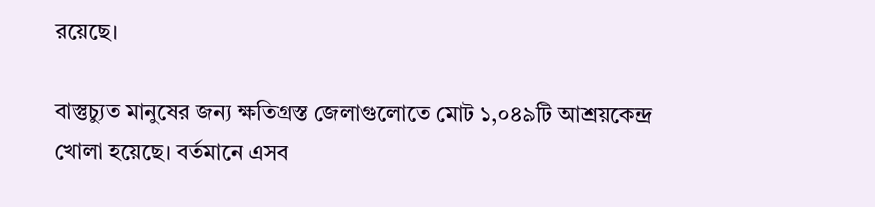রয়েছে।

বাস্তুচ্যুত মানুষের জন্য ক্ষতিগ্রস্ত জেলাগুলোতে মোট ১,০৪৯টি আশ্রয়কেন্দ্র খোলা হয়েছে। বর্তমানে এসব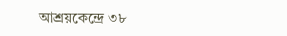আশ্রয়কেন্দ্রে ৩৮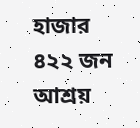হাজার ৪২২ জন আশ্রয়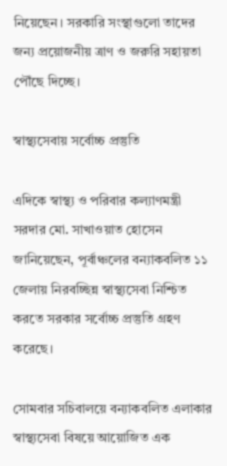নিয়েছেন। সরকারি সংস্থাগুলো তাদের জন্য প্রয়োজনীয় ত্রাণ ও জরুরি সহায়তা পৌঁছে দিচ্ছে।

স্বাস্থ্যসেবায় সর্বোচ্চ প্রস্তুতি

এদিকে স্বাস্থ্য ও পরিবার কল্যাণমন্ত্রী সরদার মো. সাখাওয়াত হোসেন জানিয়েছেন, পূর্বাঞ্চলের বন্যাকবলিত ১১ জেলায় নিরবচ্ছিন্ন স্বাস্থ্যসেবা নিশ্চিত করতে সরকার সর্বোচ্চ প্রস্তুতি গ্রহণ করেছে।

সোমবার সচিবালয়ে বন্যাকবলিত এলাকার স্বাস্থ্যসেবা বিষয়ে আয়োজিত এক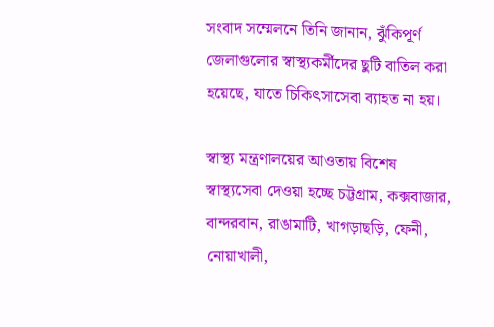সংবাদ সম্মেলনে তিনি জানান, ঝুঁকিপূর্ণ জেলাগুলোর স্বাস্থ্যকর্মীদের ছুটি বাতিল করা হয়েছে, যাতে চিকিৎসাসেবা ব্যাহত না হয়।

স্বাস্থ্য মন্ত্রণালয়ের আওতায় বিশেষ স্বাস্থ্যসেবা দেওয়া হচ্ছে চট্টগ্রাম, কক্সবাজার, বান্দরবান, রাঙামাটি, খাগড়াছড়ি, ফেনী, নোয়াখালী,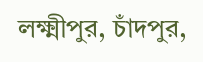লক্ষ্মীপুর, চাঁদপুর,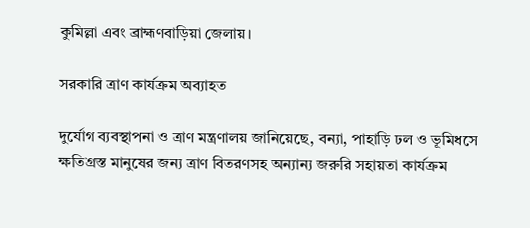কুমিল্লা এবং ব্রাহ্মণবাড়িয়া জেলায়।

সরকারি ত্রাণ কার্যক্রম অব্যাহত

দুর্যোগ ব্যবস্থাপনা ও ত্রাণ মন্ত্রণালয় জানিয়েছে, বন্যা, পাহাড়ি ঢল ও ভূমিধসে ক্ষতিগ্রস্ত মানুষের জন্য ত্রাণ বিতরণসহ অন্যান্য জরুরি সহায়তা কার্যক্রম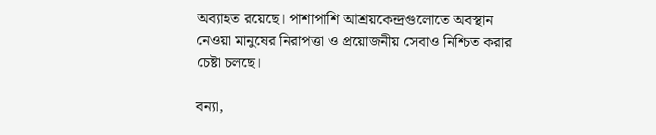অব্যাহত রয়েছে। পাশাপাশি আশ্রয়কেন্দ্রগুলোতে অবস্থান নেওয়া মানুষের নিরাপত্তা ও প্রয়োজনীয় সেবাও নিশ্চিত করার চেষ্টা চলছে।

বন্যা,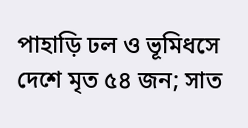পাহাড়ি ঢল ও ভূমিধসে দেশে মৃত ৫৪ জন; সাত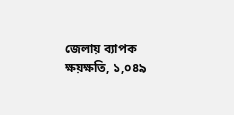জেলায় ব্যাপক ক্ষয়ক্ষতি, ১,০৪৯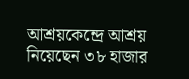আশ্রয়কেন্দ্রে আশ্রয় নিয়েছেন ৩৮ হাজার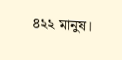৪২২ মানুষ।